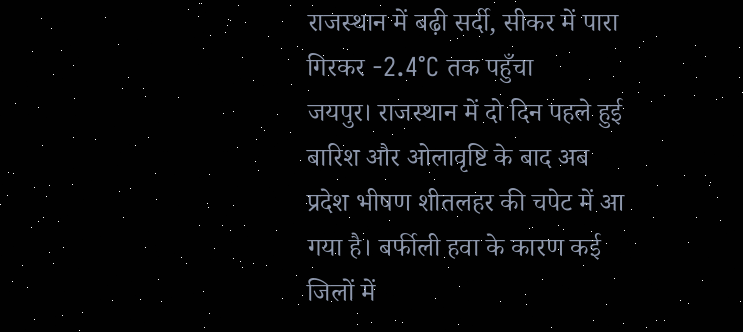राजस्थान में बढ़ी सर्दी, सीकर में पारा गिरकर -2.4°C तक पहुँचा
जयपुर। राजस्थान में दो दिन पहले हुई बारिश और ओलावृष्टि के बाद अब प्रदेश भीषण शीतलहर की चपेट में आ गया है। बर्फीली हवा के कारण कई जिलों में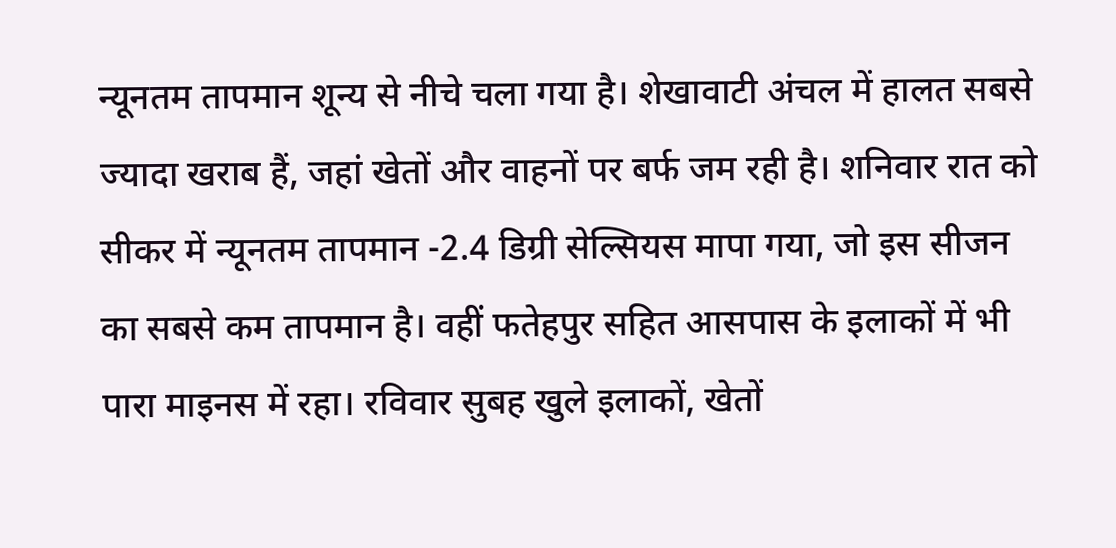न्यूनतम तापमान शून्य से नीचे चला गया है। शेखावाटी अंचल में हालत सबसे ज्यादा खराब हैं, जहां खेतों और वाहनों पर बर्फ जम रही है। शनिवार रात को सीकर में न्यूनतम तापमान -2.4 डिग्री सेल्सियस मापा गया, जो इस सीजन का सबसे कम तापमान है। वहीं फतेहपुर सहित आसपास के इलाकों में भी पारा माइनस में रहा। रविवार सुबह खुले इलाकों, खेतों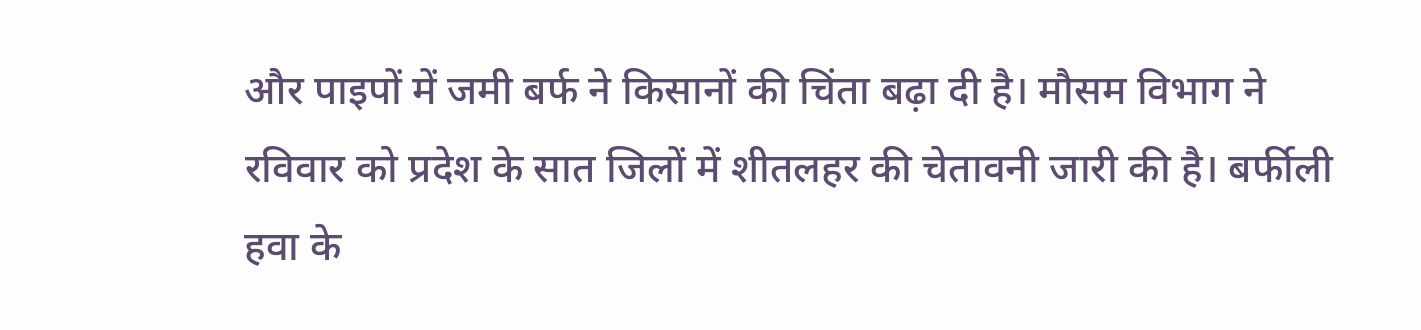और पाइपों में जमी बर्फ ने किसानों की चिंता बढ़ा दी है। मौसम विभाग ने रविवार को प्रदेश के सात जिलों में शीतलहर की चेतावनी जारी की है। बर्फीली हवा के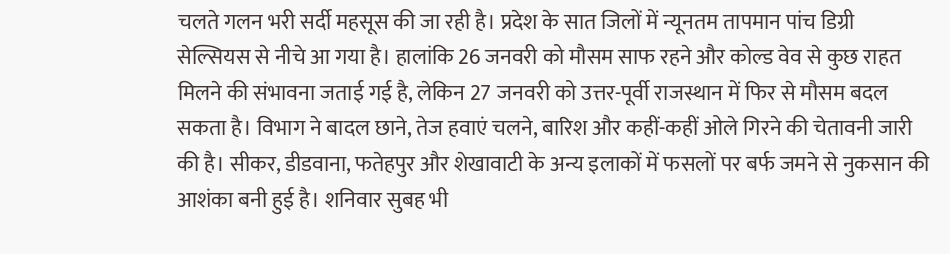चलते गलन भरी सर्दी महसूस की जा रही है। प्रदेश के सात जिलों में न्यूनतम तापमान पांच डिग्री सेल्सियस से नीचे आ गया है। हालांकि 26 जनवरी को मौसम साफ रहने और कोल्ड वेव से कुछ राहत मिलने की संभावना जताई गई है, लेकिन 27 जनवरी को उत्तर-पूर्वी राजस्थान में फिर से मौसम बदल सकता है। विभाग ने बादल छाने, तेज हवाएं चलने, बारिश और कहीं-कहीं ओले गिरने की चेतावनी जारी की है। सीकर, डीडवाना, फतेहपुर और शेखावाटी के अन्य इलाकों में फसलों पर बर्फ जमने से नुकसान की आशंका बनी हुई है। शनिवार सुबह भी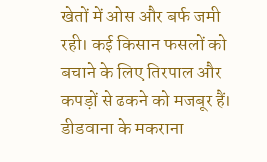खेतों में ओस और बर्फ जमी रही। कई किसान फसलों को बचाने के लिए तिरपाल और कपड़ों से ढकने को मजबूर हैं।
डीडवाना के मकराना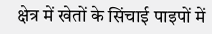क्षेत्र में खेतों के सिंचाई पाइपों में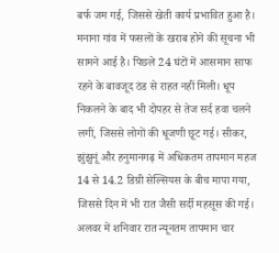बर्फ जम गई, जिससे खेती कार्य प्रभावित हुआ है। मनाना गांव में फसलों के खराब होने की सूचना भी सामने आई है। पिछले 24 घंटों में आसमान साफ रहने के बावजूद ठंड से राहत नहीं मिली। धूप निकलने के बाद भी दोपहर से तेज सर्द हवा चलने लगीं, जिससे लोगों की धूजणी छूट गई। सीकर, झुंझुनूं और हनुमानगढ़ में अधिकतम तापमान महज 14 से 14.2 डिग्री सेल्सियस के बीच मापा गया, जिससे दिन में भी रात जैसी सर्दी महसूस की गई। अलवर में शनिवार रात न्यूनतम तापमान चार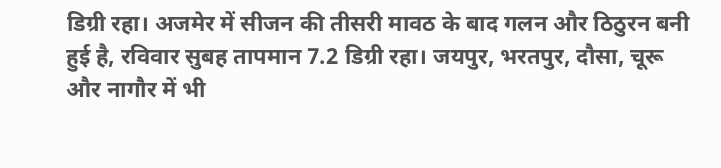डिग्री रहा। अजमेर में सीजन की तीसरी मावठ के बाद गलन और ठिठुरन बनी हुई है, रविवार सुबह तापमान 7.2 डिग्री रहा। जयपुर, भरतपुर, दौसा, चूरू और नागौर में भी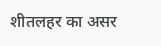शीतलहर का असर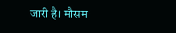जारी है। मौसम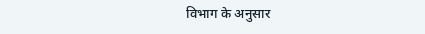विभाग के अनुसार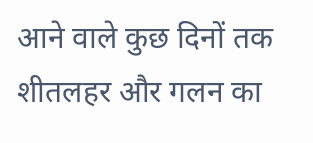आने वाले कुछ दिनों तक शीतलहर और गलन का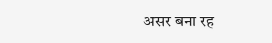असर बना रह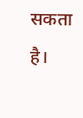सकता है।